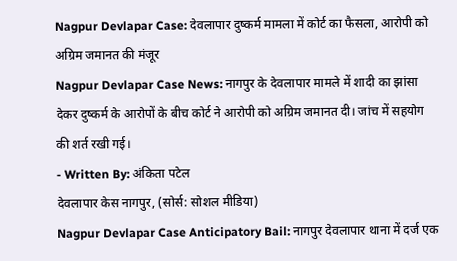Nagpur Devlapar Case: देवलापार दुष्कर्म मामला में कोर्ट का फैसला, आरोपी को अग्रिम जमानत की मंजूर
Nagpur Devlapar Case News: नागपुर के देवलापार मामले में शादी का झांसा देकर दुष्कर्म के आरोपों के बीच कोर्ट ने आरोपी को अग्रिम जमानत दी। जांच में सहयोग की शर्त रखी गई।
- Written By: अंकिता पटेल
देवलापार केस नागपुर, (सोर्स: सोशल मीडिया)
Nagpur Devlapar Case Anticipatory Bail: नागपुर देवलापार थाना में दर्ज एक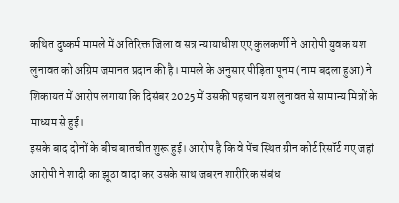कथित दुष्कर्म मामले में अतिरिक्त जिला व सत्र न्यायाधीश एए कुलकर्णी ने आरोपी युवक यश लुनावत को अग्रिम जमानत प्रदान की है। मामले के अनुसार पीड़िता पूनम (नाम बदला हुआ) ने शिकायत में आरोप लगाया कि दिसंबर 2025 में उसकी पहचान यश लुनावत से सामान्य मित्रों के माध्यम से हुई।
इसके बाद दोनों के बीच बातचीत शुरू हुई। आरोप है कि वे पेंच स्थित ग्रीन कोर्ट रिसॉर्ट गए जहां आरोपी ने शादी का झूठा वादा कर उसके साथ जबरन शारीरिक संबंध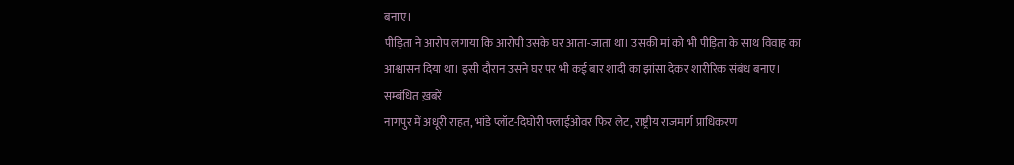बनाए।
पीड़िता ने आरोप लगाया कि आरोपी उसके घर आता-जाता था। उसकी मां को भी पीड़िता के साथ विवाह का आश्वासन दिया था। इसी दौरान उसने घर पर भी कई बार शादी का झांसा देकर शारीरिक संबंध बनाए।
सम्बंधित ख़बरें
नागपुर में अधूरी राहत, भांडे प्लॉट-दिघोरी फ्लाईओवर फिर लेट, राष्ट्रीय राजमार्ग प्राधिकरण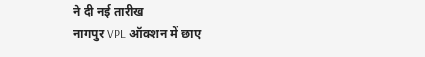ने दी नई तारीख
नागपुर VPL ऑक्शन में छाए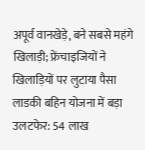अपूर्व वानखेड़े, बने सबसे महंगे खिलाड़ी; फ्रेंचाइजियों ने खिलाड़ियों पर लुटाया पैसा
लाडकी बहिन योजना में बड़ा उलटफेर: 54 लाख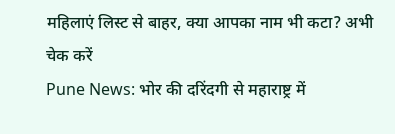महिलाएं लिस्ट से बाहर, क्या आपका नाम भी कटा? अभी चेक करें
Pune News: भोर की दरिंदगी से महाराष्ट्र में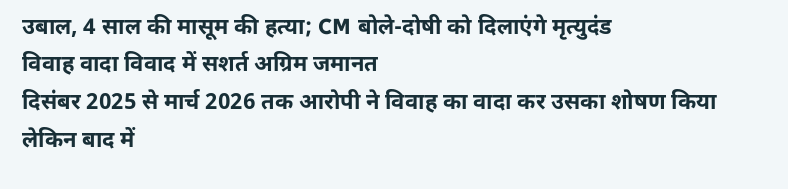उबाल, 4 साल की मासूम की हत्या; CM बोले-दोषी को दिलाएंगे मृत्युदंड
विवाह वादा विवाद में सशर्त अग्रिम जमानत
दिसंबर 2025 से मार्च 2026 तक आरोपी ने विवाह का वादा कर उसका शोषण किया लेकिन बाद में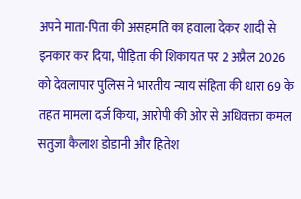अपने माता-पिता की असहमति का हवाला देकर शादी से इनकार कर दिया, पीड़िता की शिकायत पर 2 अप्रैल 2026 को देवलापार पुलिस ने भारतीय न्याय संहिता की धारा 69 के तहत मामला दर्ज किया, आरोपी की ओर से अधिवक्ता कमल सतुजा कैलाश डोडानी और हितेश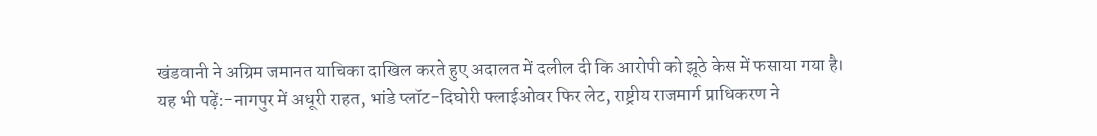खंडवानी ने अग्रिम जमानत याचिका दाखिल करते हुए अदालत में दलील दी कि आरोपी को झूठे केस में फसाया गया है।
यह भी पढ़ें:-नागपुर में अधूरी राहत, भांडे प्लॉट-दिघोरी फ्लाईओवर फिर लेट, राष्ट्रीय राजमार्ग प्राधिकरण ने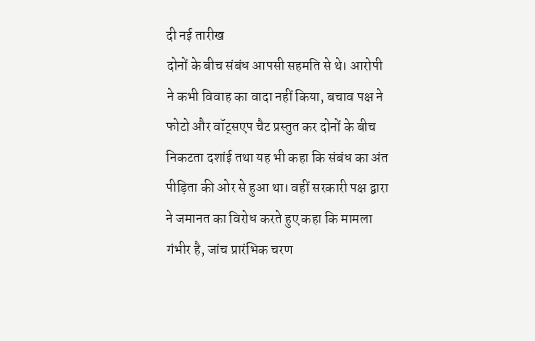दी नई तारीख
दोनों के बीच संबंध आपसी सहमति से थे। आरोपी ने कभी विवाह का वादा नहीं किया, बचाव पक्ष ने फोटो और वॉट्सएप चैट प्रस्तुत कर दोनों के बीच निकटता दशांई तथा यह भी कहा कि संबंध का अंत पीड़िता की ओर से हुआ था। वहीं सरकारी पक्ष द्वारा ने जमानत का विरोध करते हुए कहा कि मामला गंभीर है, जांच प्रारंभिक चरण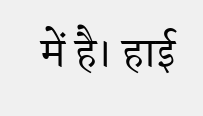में है। हाई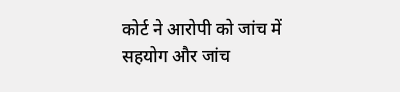कोर्ट ने आरोपी को जांच में सहयोग और जांच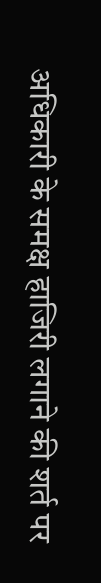अधिकारी के समक्ष हाजिरी लगाने की शर्त पर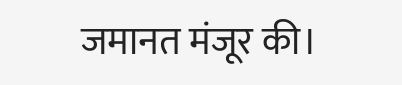जमानत मंजूर की।